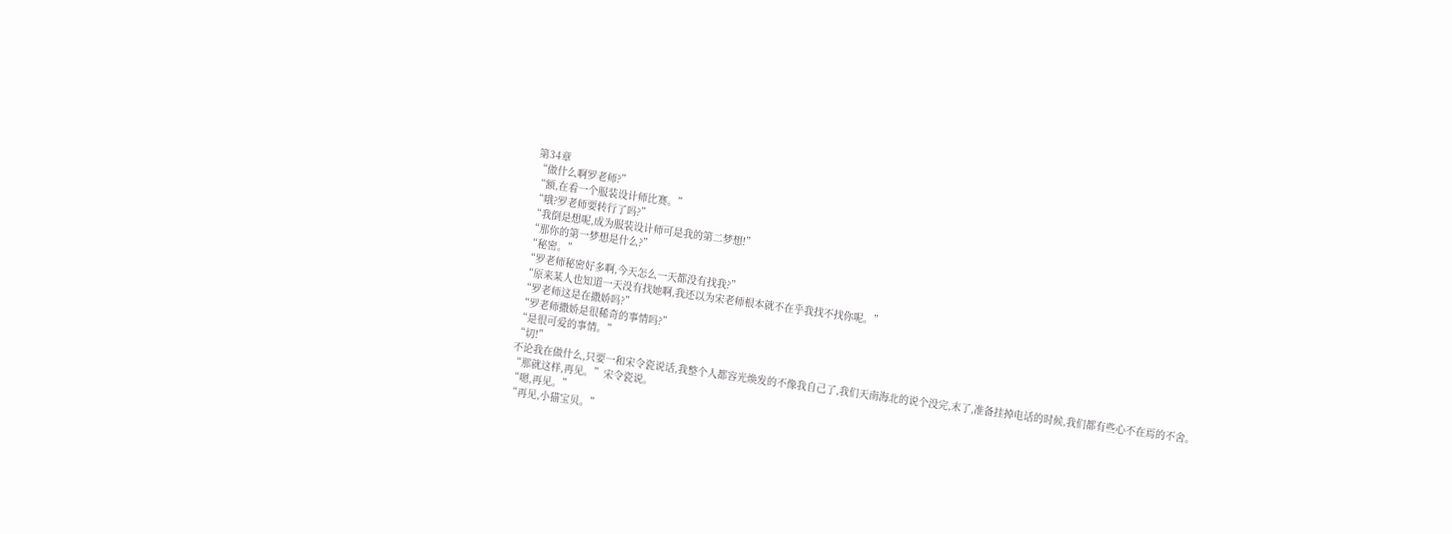第34章
“做什么啊罗老师?”
“额,在看一个服装设计师比赛。”
“哦?罗老师要转行了吗?”
“我倒是想呢,成为服装设计师可是我的第二梦想!”
“那你的第一梦想是什么?”
“秘密。”
“罗老师秘密好多啊,今天怎么一天都没有找我?”
“原来某人也知道一天没有找她啊,我还以为宋老师根本就不在乎我找不找你呢。”
“罗老师这是在撒娇吗?”
“罗老师撒娇是很稀奇的事情吗?”
“是很可爱的事情。”
“切!”
不论我在做什么,只要一和宋令瓷说话,我整个人都容光焕发的不像我自己了,我们天南海北的说个没完,末了,准备挂掉电话的时候,我们都有些心不在焉的不舍。
“那就这样,再见。”宋令瓷说。
“嗯,再见。”
“再见,小猫宝贝。”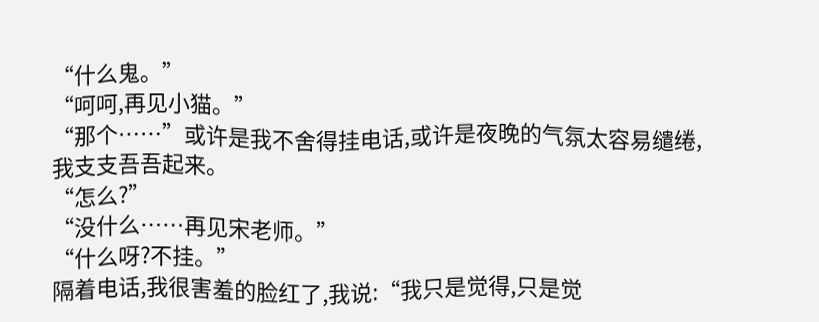“什么鬼。”
“呵呵,再见小猫。”
“那个……”或许是我不舍得挂电话,或许是夜晚的气氛太容易缱绻,我支支吾吾起来。
“怎么?”
“没什么……再见宋老师。”
“什么呀?不挂。”
隔着电话,我很害羞的脸红了,我说:“我只是觉得,只是觉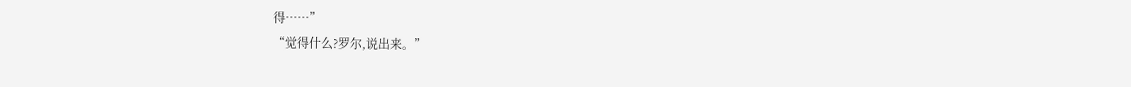得……”
“觉得什么?罗尔,说出来。”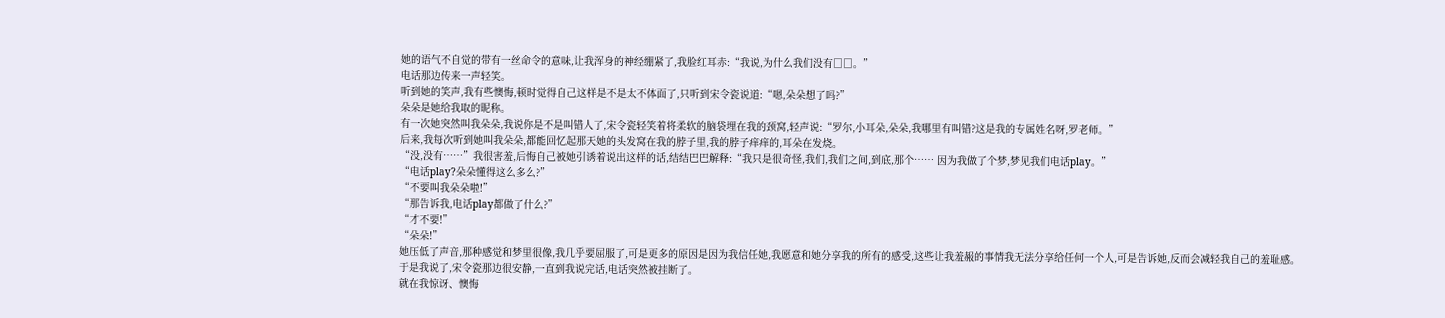她的语气不自觉的带有一丝命令的意味,让我浑身的神经绷紧了,我脸红耳赤:“我说,为什么我们没有□□。”
电话那边传来一声轻笑。
听到她的笑声,我有些懊悔,顿时觉得自己这样是不是太不体面了,只听到宋令瓷说道:“嗯,朵朵想了吗?”
朵朵是她给我取的昵称。
有一次她突然叫我朵朵,我说你是不是叫错人了,宋令瓷轻笑着将柔软的脑袋埋在我的颈窝,轻声说:“罗尔,小耳朵,朵朵,我哪里有叫错?这是我的专属姓名呀,罗老师。”
后来,我每次听到她叫我朵朵,都能回忆起那天她的头发窝在我的脖子里,我的脖子痒痒的,耳朵在发烧。
“没,没有……”我很害羞,后悔自己被她引诱着说出这样的话,结结巴巴解释:“我只是很奇怪,我们,我们之间,到底,那个…… 因为我做了个梦,梦见我们电话play。”
“电话play?朵朵懂得这么多么?”
“不要叫我朵朵啦!”
“那告诉我,电话play都做了什么?”
“才不要!”
“朵朵!”
她压低了声音,那种感觉和梦里很像,我几乎要屈服了,可是更多的原因是因为我信任她,我愿意和她分享我的所有的感受,这些让我羞赧的事情我无法分享给任何一个人,可是告诉她,反而会减轻我自己的羞耻感。
于是我说了,宋令瓷那边很安静,一直到我说完话,电话突然被挂断了。
就在我惊讶、懊悔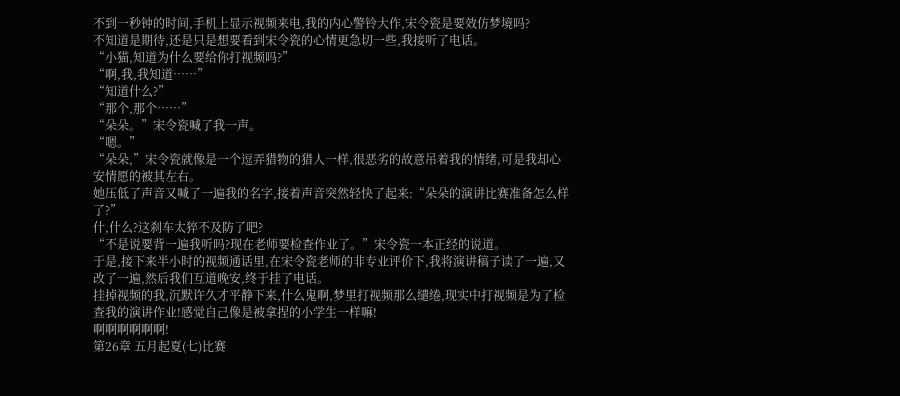不到一秒钟的时间,手机上显示视频来电,我的内心警铃大作,宋令瓷是要效仿梦境吗?
不知道是期待,还是只是想要看到宋令瓷的心情更急切一些,我接听了电话。
“小猫,知道为什么要给你打视频吗?”
“啊,我,我知道……”
“知道什么?”
“那个,那个……”
“朵朵。”宋令瓷喊了我一声。
“嗯。”
“朵朵,”宋令瓷就像是一个逗弄猎物的猎人一样,很恶劣的故意吊着我的情绪,可是我却心安情愿的被其左右。
她压低了声音又喊了一遍我的名字,接着声音突然轻快了起来:“朵朵的演讲比赛准备怎么样了?”
什,什么?这刹车太猝不及防了吧?
“不是说要背一遍我听吗?现在老师要检查作业了。”宋令瓷一本正经的说道。
于是,接下来半小时的视频通话里,在宋令瓷老师的非专业评价下,我将演讲稿子读了一遍,又改了一遍,然后我们互道晚安,终于挂了电话。
挂掉视频的我,沉默许久才平静下来,什么鬼啊,梦里打视频那么缱绻,现实中打视频是为了检查我的演讲作业!感觉自己像是被拿捏的小学生一样嘛!
啊啊啊啊啊啊!
第26章 五月起夏(七)比赛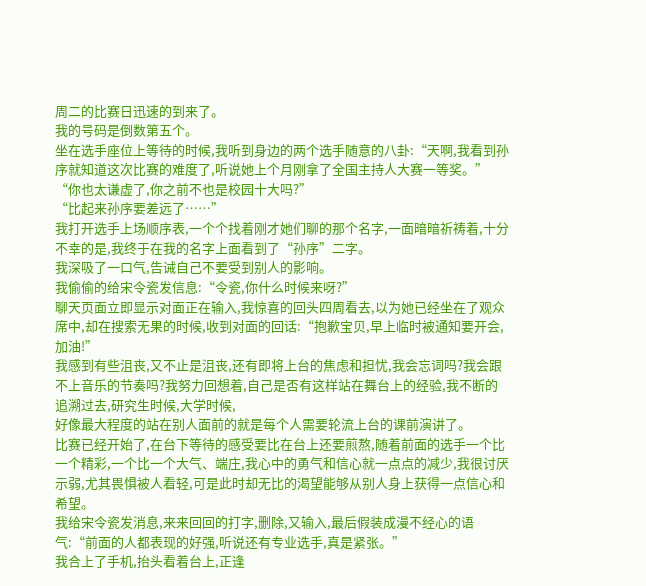周二的比赛日迅速的到来了。
我的号码是倒数第五个。
坐在选手座位上等待的时候,我听到身边的两个选手随意的八卦:“天啊,我看到孙序就知道这次比赛的难度了,听说她上个月刚拿了全国主持人大赛一等奖。”
“你也太谦虚了,你之前不也是校园十大吗?”
“比起来孙序要差远了……”
我打开选手上场顺序表,一个个找着刚才她们聊的那个名字,一面暗暗祈祷着,十分不幸的是,我终于在我的名字上面看到了“孙序”二字。
我深吸了一口气,告诫自己不要受到别人的影响。
我偷偷的给宋令瓷发信息:“令瓷,你什么时候来呀?”
聊天页面立即显示对面正在输入,我惊喜的回头四周看去,以为她已经坐在了观众席中,却在搜索无果的时候,收到对面的回话:“抱歉宝贝,早上临时被通知要开会,加油!”
我感到有些沮丧,又不止是沮丧,还有即将上台的焦虑和担忧,我会忘词吗?我会跟不上音乐的节奏吗?我努力回想着,自己是否有这样站在舞台上的经验,我不断的追溯过去,研究生时候,大学时候,
好像最大程度的站在别人面前的就是每个人需要轮流上台的课前演讲了。
比赛已经开始了,在台下等待的感受要比在台上还要煎熬,随着前面的选手一个比一个精彩,一个比一个大气、端庄,我心中的勇气和信心就一点点的减少,我很讨厌示弱,尤其畏惧被人看轻,可是此时却无比的渴望能够从别人身上获得一点信心和希望。
我给宋令瓷发消息,来来回回的打字,删除,又输入,最后假装成漫不经心的语气:“前面的人都表现的好强,听说还有专业选手,真是紧张。”
我合上了手机,抬头看着台上,正逢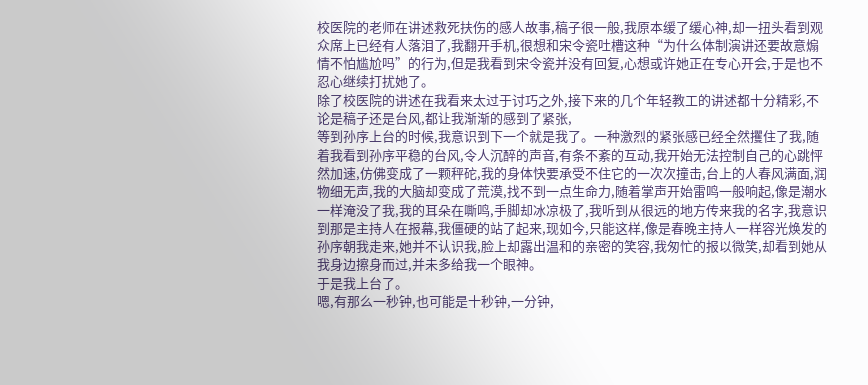校医院的老师在讲述救死扶伤的感人故事,稿子很一般,我原本缓了缓心神,却一扭头看到观众席上已经有人落泪了,我翻开手机,很想和宋令瓷吐槽这种“为什么体制演讲还要故意煽情不怕尴尬吗”的行为,但是我看到宋令瓷并没有回复,心想或许她正在专心开会,于是也不忍心继续打扰她了。
除了校医院的讲述在我看来太过于讨巧之外,接下来的几个年轻教工的讲述都十分精彩,不论是稿子还是台风,都让我渐渐的感到了紧张,
等到孙序上台的时候,我意识到下一个就是我了。一种激烈的紧张感已经全然攫住了我,随着我看到孙序平稳的台风,令人沉醉的声音,有条不紊的互动,我开始无法控制自己的心跳怦然加速,仿佛变成了一颗秤砣,我的身体快要承受不住它的一次次撞击,台上的人春风满面,润物细无声,我的大脑却变成了荒漠,找不到一点生命力,随着掌声开始雷鸣一般响起,像是潮水一样淹没了我,我的耳朵在嘶鸣,手脚却冰凉极了,我听到从很远的地方传来我的名字,我意识到那是主持人在报幕,我僵硬的站了起来,现如今,只能这样,像是春晚主持人一样容光焕发的孙序朝我走来,她并不认识我,脸上却露出温和的亲密的笑容,我匆忙的报以微笑,却看到她从我身边擦身而过,并未多给我一个眼神。
于是我上台了。
嗯,有那么一秒钟,也可能是十秒钟,一分钟,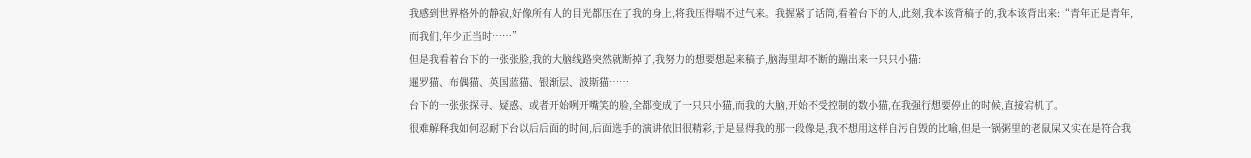我感到世界格外的静寂,好像所有人的目光都压在了我的身上,将我压得喘不过气来。我握紧了话筒,看着台下的人,此刻,我本该背稿子的,我本该背出来:“青年正是青年,而我们,年少正当时……”
但是我看着台下的一张张脸,我的大脑线路突然就断掉了,我努力的想要想起来稿子,脑海里却不断的蹦出来一只只小猫:
暹罗猫、布偶猫、英国蓝猫、银渐层、波斯猫……
台下的一张张探寻、疑惑、或者开始咧开嘴笑的脸,全都变成了一只只小猫,而我的大脑,开始不受控制的数小猫,在我强行想要停止的时候,直接宕机了。
很难解释我如何忍耐下台以后后面的时间,后面选手的演讲依旧很精彩,于是显得我的那一段像是,我不想用这样自污自毁的比喻,但是一锅粥里的老鼠屎又实在是符合我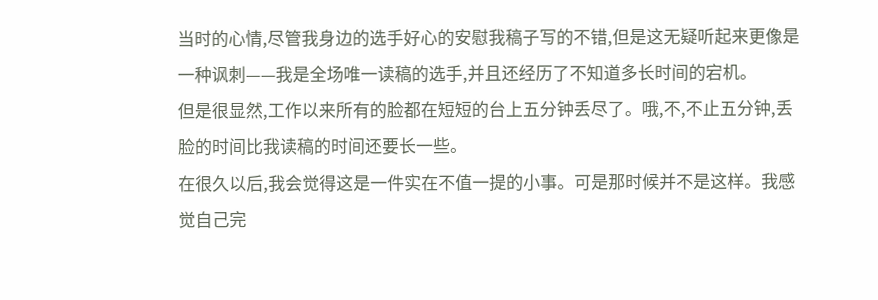当时的心情,尽管我身边的选手好心的安慰我稿子写的不错,但是这无疑听起来更像是一种讽刺——我是全场唯一读稿的选手,并且还经历了不知道多长时间的宕机。
但是很显然,工作以来所有的脸都在短短的台上五分钟丢尽了。哦,不,不止五分钟,丢脸的时间比我读稿的时间还要长一些。
在很久以后,我会觉得这是一件实在不值一提的小事。可是那时候并不是这样。我感觉自己完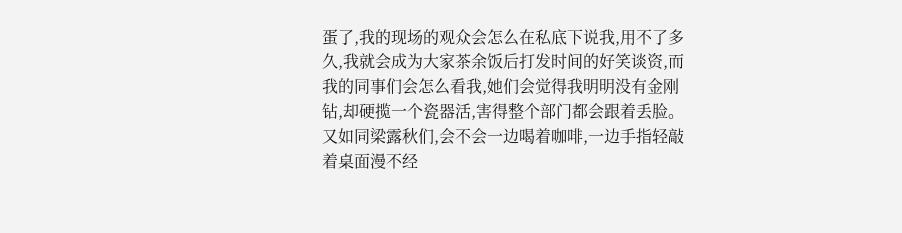蛋了,我的现场的观众会怎么在私底下说我,用不了多久,我就会成为大家茶余饭后打发时间的好笑谈资,而我的同事们会怎么看我,她们会觉得我明明没有金刚钻,却硬揽一个瓷器活,害得整个部门都会跟着丢脸。又如同梁露秋们,会不会一边喝着咖啡,一边手指轻敲着桌面漫不经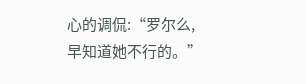心的调侃:“罗尔么,早知道她不行的。”